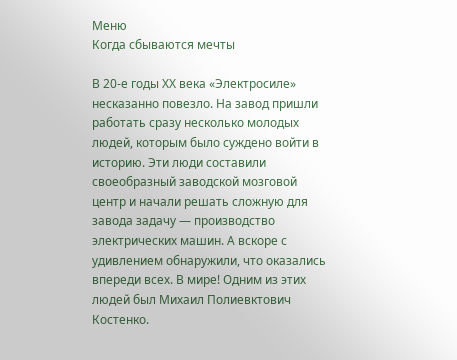Меню
Когда сбываются мечты

В 20‑е годы ХХ века «Электросиле» несказанно повезло. На завод пришли работать сразу несколько молодых людей, которым было суждено войти в историю. Эти люди составили своеобразный заводской мозговой центр и начали решать сложную для завода задачу — производство электрических машин. А вскоре с удивлением обнаружили, что оказались впереди всех. В мире! Одним из этих людей был Михаил Полиевктович Костенко.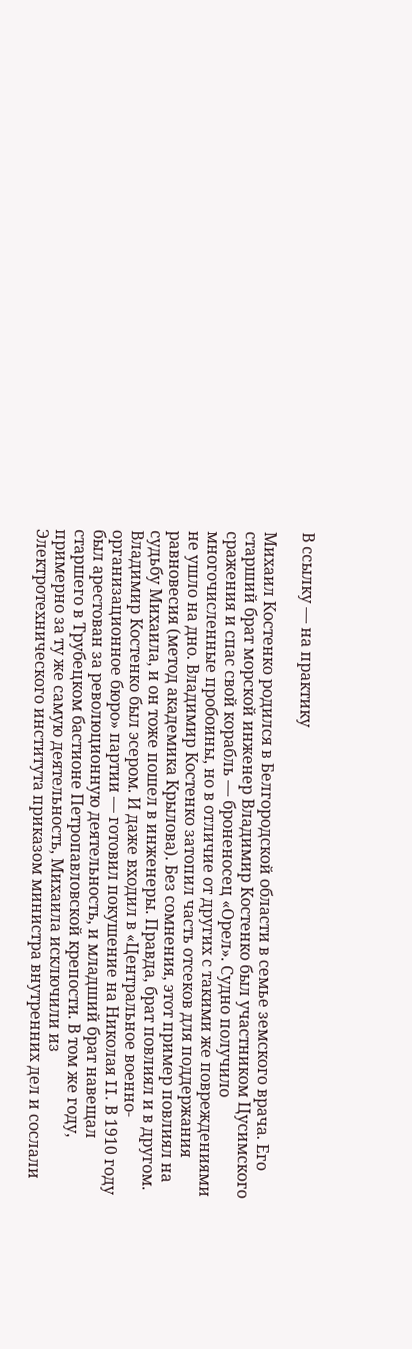В ссылку — на практику

Михаил Костенко родился в Белгородской области в семье земского врача. Его старший брат морской инженер Владимир Костенко был участником Цусимского сражения и спас свой корабль — броненосец «Орел». Судно получило многочисленные пробоины, но в отличие от других с такими же повреждениями не ушло на дно. Владимир Костенко затопил часть отсеков для поддержания равновесия (метод академика Крылова). Без сомнения, этот пример повлиял на судьбу Михаила, и он тоже пошел в инженеры. Правда, брат повлиял и в другом. Владимир Костенко был эсером. И даже входил в «Центральное военно-организационное бюро» партии — готовил покушение на Николая II. В 1910 году был арестован за революционную деятельность, и младший брат навещал старшего в Трубецком бастионе Петропавловской крепости. В том же году, примерно за ту же самую деятельность, Михаила исключили из Электротехнического института приказом министра внутренних дел и сослали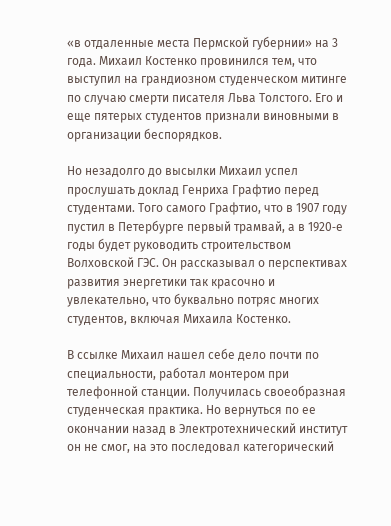«в отдаленные места Пермской губернии» на 3 года. Михаил Костенко провинился тем, что выступил на грандиозном студенческом митинге по случаю смерти писателя Льва Толстого. Его и еще пятерых студентов признали виновными в организации беспорядков.

Но незадолго до высылки Михаил успел прослушать доклад Генриха Графтио перед студентами. Того самого Графтио, что в 1907 году пустил в Петербурге первый трамвай, а в 1920‑е годы будет руководить строительством Волховской ГЭС. Он рассказывал о перспективах развития энергетики так красочно и увлекательно, что буквально потряс многих студентов, включая Михаила Костенко.

В ссылке Михаил нашел себе дело почти по специальности, работал монтером при телефонной станции. Получилась своеобразная студенческая практика. Но вернуться по ее окончании назад в Электротехнический институт он не смог, на это последовал категорический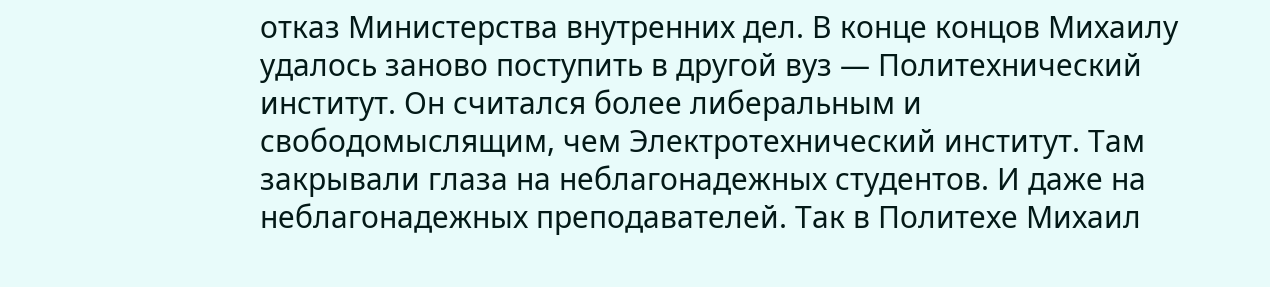отказ Министерства внутренних дел. В конце концов Михаилу удалось заново поступить в другой вуз — Политехнический институт. Он считался более либеральным и свободомыслящим, чем Электротехнический институт. Там закрывали глаза на неблагонадежных студентов. И даже на неблагонадежных преподавателей. Так в Политехе Михаил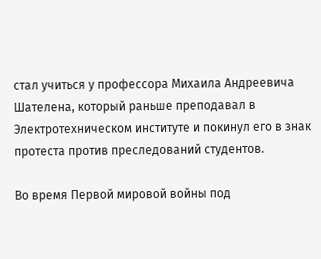стал учиться у профессора Михаила Андреевича Шателена, который раньше преподавал в Электротехническом институте и покинул его в знак протеста против преследований студентов.

Во время Первой мировой войны под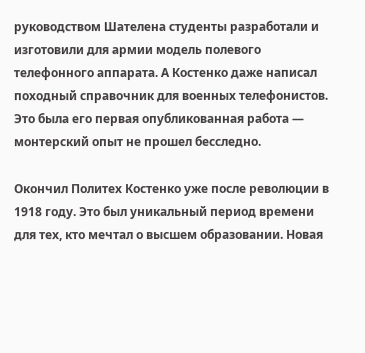руководством Шателена студенты разработали и изготовили для армии модель полевого телефонного аппарата. А Костенко даже написал походный справочник для военных телефонистов. Это была его первая опубликованная работа — монтерский опыт не прошел бесследно.

Окончил Политех Костенко уже после революции в 1918 году. Это был уникальный период времени для тех, кто мечтал о высшем образовании. Новая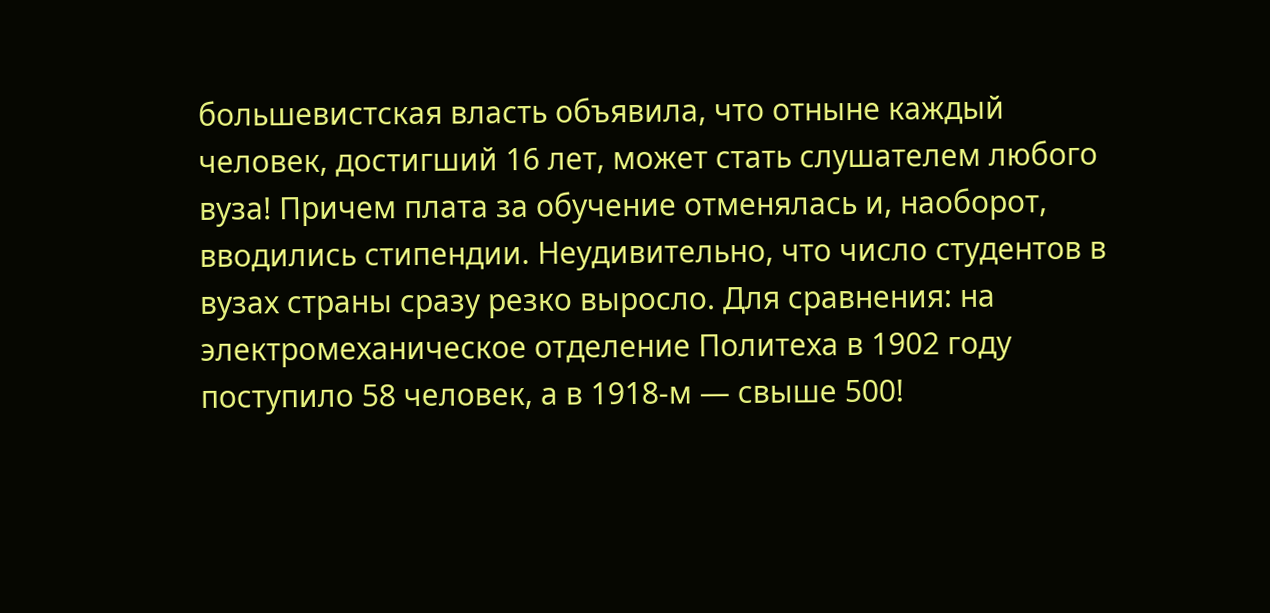большевистская власть объявила, что отныне каждый человек, достигший 16 лет, может стать слушателем любого вуза! Причем плата за обучение отменялась и, наоборот, вводились стипендии. Неудивительно, что число студентов в вузах страны сразу резко выросло. Для сравнения: на электромеханическое отделение Политеха в 1902 году поступило 58 человек, а в 1918‑м — свыше 500!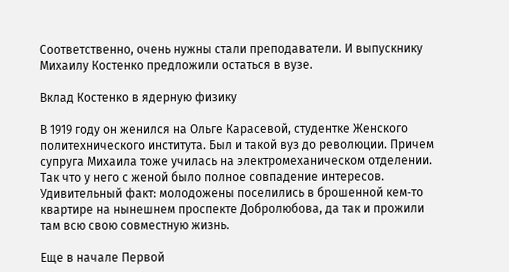Соответственно, очень нужны стали преподаватели. И выпускнику Михаилу Костенко предложили остаться в вузе.

Вклад Костенко в ядерную физику

В 1919 году он женился на Ольге Карасевой, студентке Женского политехнического института. Был и такой вуз до революции. Причем супруга Михаила тоже училась на электромеханическом отделении. Так что у него с женой было полное совпадение интересов. Удивительный факт: молодожены поселились в брошенной кем‑то квартире на нынешнем проспекте Добролюбова, да так и прожили там всю свою совместную жизнь.

Еще в начале Первой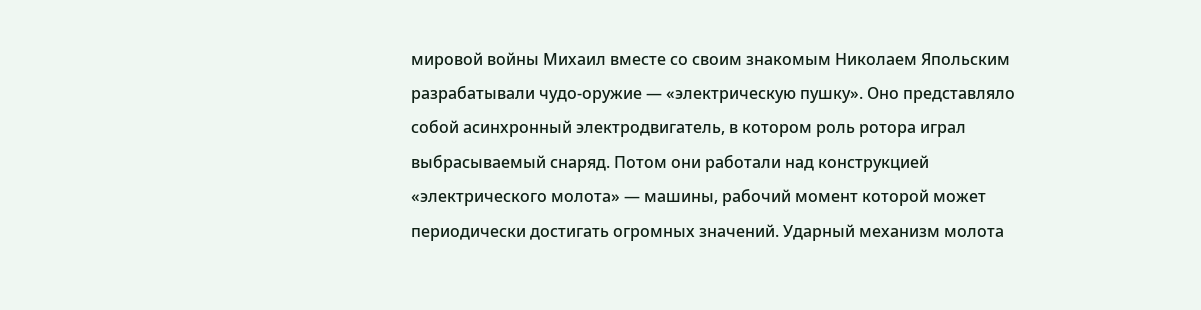мировой войны Михаил вместе со своим знакомым Николаем Япольским разрабатывали чудо-оружие — «электрическую пушку». Оно представляло собой асинхронный электродвигатель, в котором роль ротора играл выбрасываемый снаряд. Потом они работали над конструкцией «электрического молота» — машины, рабочий момент которой может периодически достигать огромных значений. Ударный механизм молота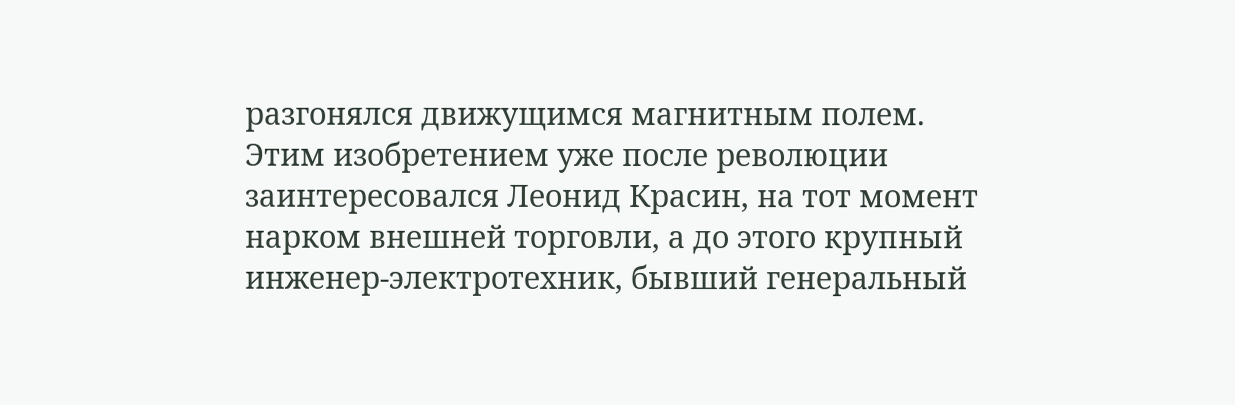разгонялся движущимся магнитным полем. Этим изобретением уже после революции заинтересовался Леонид Красин, на тот момент нарком внешней торговли, а до этого крупный инженер-электротехник, бывший генеральный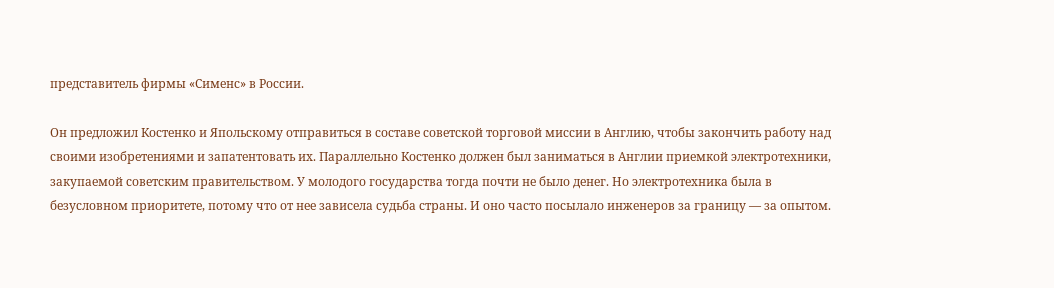представитель фирмы «Сименс» в России.

Он предложил Костенко и Япольскому отправиться в составе советской торговой миссии в Англию, чтобы закончить работу над своими изобретениями и запатентовать их. Параллельно Костенко должен был заниматься в Англии приемкой электротехники, закупаемой советским правительством. У молодого государства тогда почти не было денег. Но электротехника была в безусловном приоритете, потому что от нее зависела судьба страны. И оно часто посылало инженеров за границу — за опытом.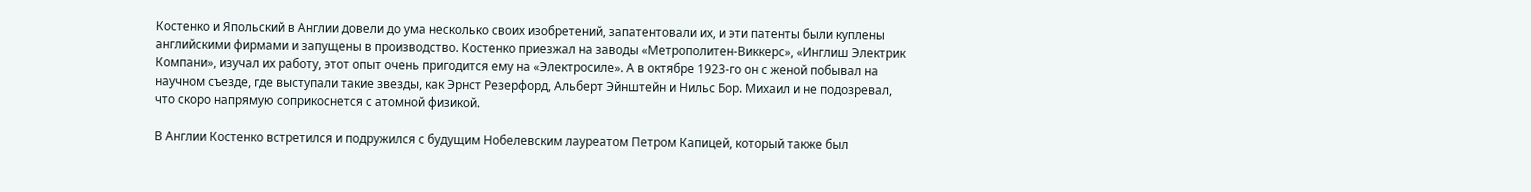Костенко и Япольский в Англии довели до ума несколько своих изобретений, запатентовали их, и эти патенты были куплены английскими фирмами и запущены в производство. Костенко приезжал на заводы «Метрополитен-Виккерс», «Инглиш Электрик Компани», изучал их работу, этот опыт очень пригодится ему на «Электросиле». А в октябре 1923‑го он с женой побывал на научном съезде, где выступали такие звезды, как Эрнст Резерфорд, Альберт Эйнштейн и Нильс Бор. Михаил и не подозревал, что скоро напрямую соприкоснется с атомной физикой.

В Англии Костенко встретился и подружился с будущим Нобелевским лауреатом Петром Капицей, который также был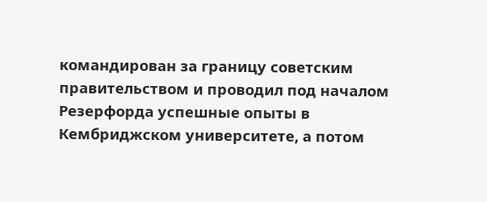командирован за границу советским правительством и проводил под началом Резерфорда успешные опыты в Кембриджском университете, а потом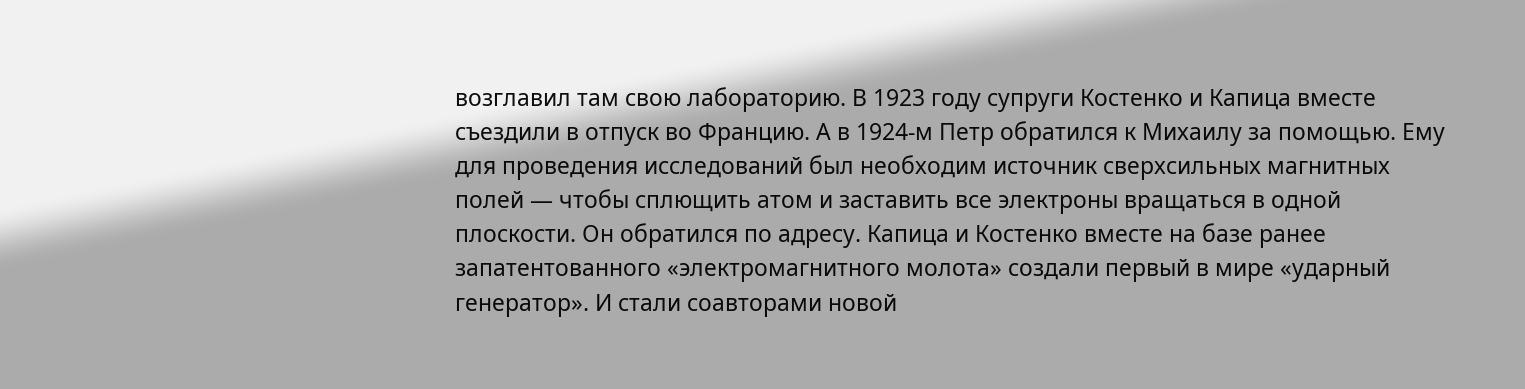возглавил там свою лабораторию. В 1923 году супруги Костенко и Капица вместе съездили в отпуск во Францию. А в 1924‑м Петр обратился к Михаилу за помощью. Ему для проведения исследований был необходим источник сверхсильных магнитных полей — чтобы сплющить атом и заставить все электроны вращаться в одной плоскости. Он обратился по адресу. Капица и Костенко вместе на базе ранее запатентованного «электромагнитного молота» создали первый в мире «ударный генератор». И стали соавторами новой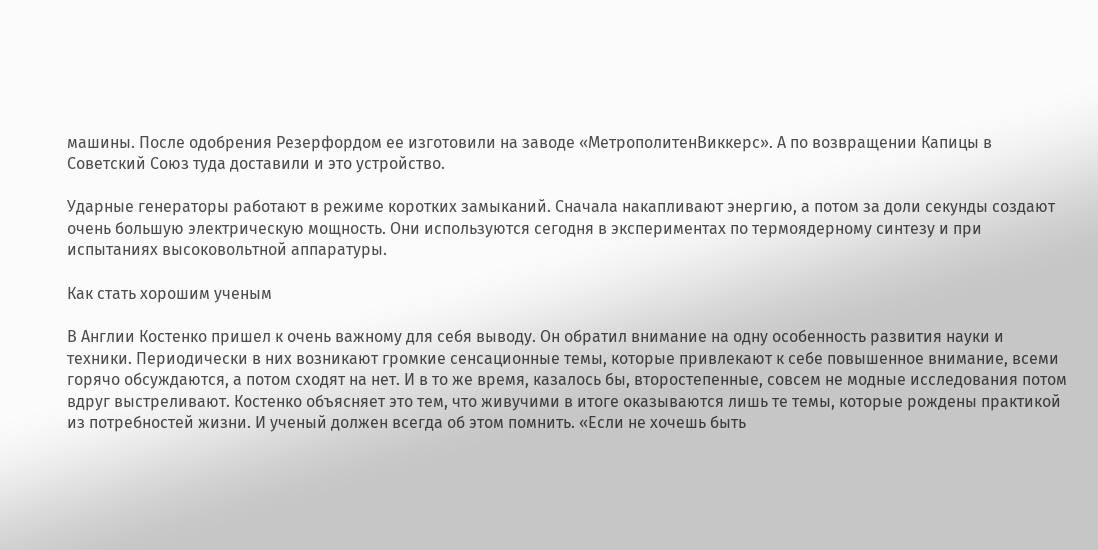машины. После одобрения Резерфордом ее изготовили на заводе «МетрополитенВиккерс». А по возвращении Капицы в Советский Союз туда доставили и это устройство.

Ударные генераторы работают в режиме коротких замыканий. Сначала накапливают энергию, а потом за доли секунды создают очень большую электрическую мощность. Они используются сегодня в экспериментах по термоядерному синтезу и при испытаниях высоковольтной аппаратуры.

Как стать хорошим ученым

В Англии Костенко пришел к очень важному для себя выводу. Он обратил внимание на одну особенность развития науки и техники. Периодически в них возникают громкие сенсационные темы, которые привлекают к себе повышенное внимание, всеми горячо обсуждаются, а потом сходят на нет. И в то же время, казалось бы, второстепенные, совсем не модные исследования потом вдруг выстреливают. Костенко объясняет это тем, что живучими в итоге оказываются лишь те темы, которые рождены практикой из потребностей жизни. И ученый должен всегда об этом помнить. «Если не хочешь быть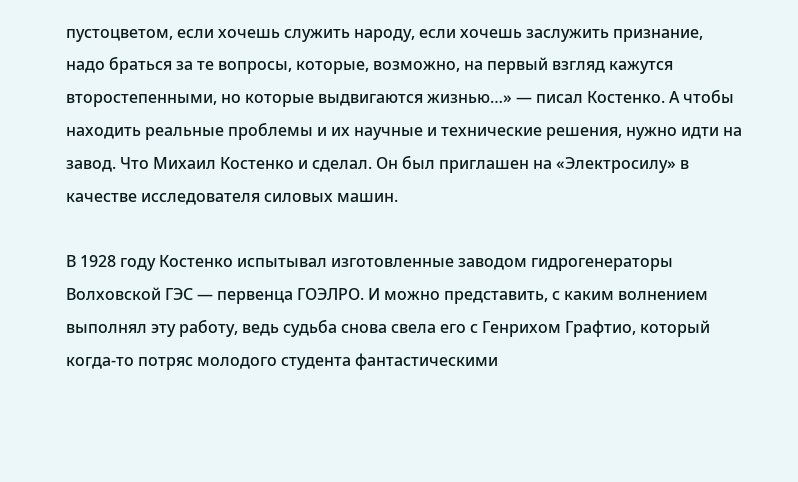пустоцветом, если хочешь служить народу, если хочешь заслужить признание, надо браться за те вопросы, которые, возможно, на первый взгляд кажутся второстепенными, но которые выдвигаются жизнью…» — писал Костенко. А чтобы находить реальные проблемы и их научные и технические решения, нужно идти на завод. Что Михаил Костенко и сделал. Он был приглашен на «Электросилу» в качестве исследователя силовых машин.

В 1928 году Костенко испытывал изготовленные заводом гидрогенераторы Волховской ГЭС — первенца ГОЭЛРО. И можно представить, с каким волнением выполнял эту работу, ведь судьба снова свела его с Генрихом Графтио, который когда‑то потряс молодого студента фантастическими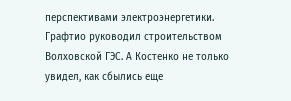перспективами электроэнергетики. Графтио руководил строительством Волховской ГЭС. А Костенко не только увидел, как сбылись еще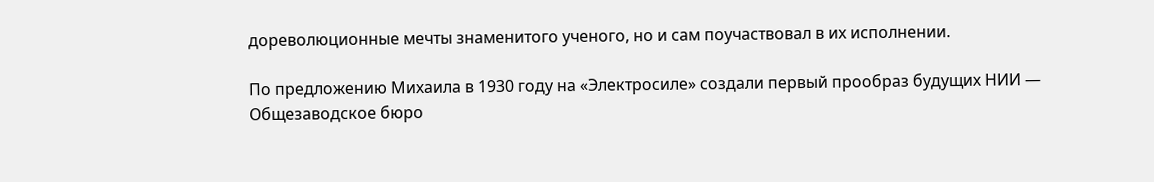дореволюционные мечты знаменитого ученого, но и сам поучаствовал в их исполнении.

По предложению Михаила в 1930 году на «Электросиле» создали первый прообраз будущих НИИ — Общезаводское бюро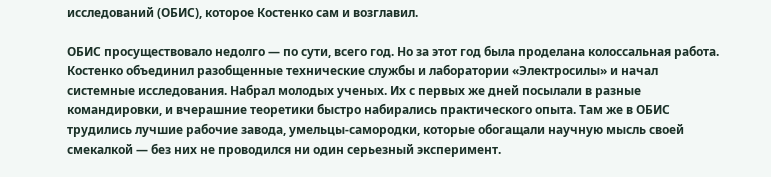исследований (ОБИС), которое Костенко сам и возглавил.

ОБИС просуществовало недолго — по сути, всего год. Но за этот год была проделана колоссальная работа. Костенко объединил разобщенные технические службы и лаборатории «Электросилы» и начал системные исследования. Набрал молодых ученых. Их с первых же дней посылали в разные командировки, и вчерашние теоретики быстро набирались практического опыта. Там же в ОБИС трудились лучшие рабочие завода, умельцы-самородки, которые обогащали научную мысль своей смекалкой — без них не проводился ни один серьезный эксперимент.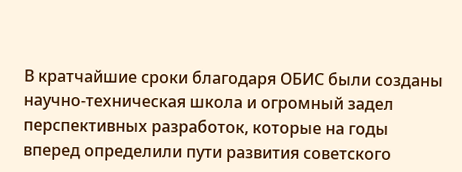В кратчайшие сроки благодаря ОБИС были созданы научно-техническая школа и огромный задел перспективных разработок, которые на годы вперед определили пути развития советского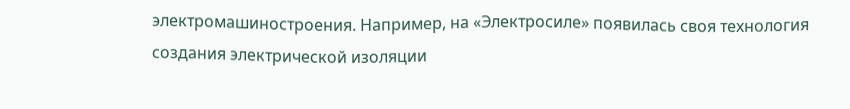электромашиностроения. Например, на «Электросиле» появилась своя технология создания электрической изоляции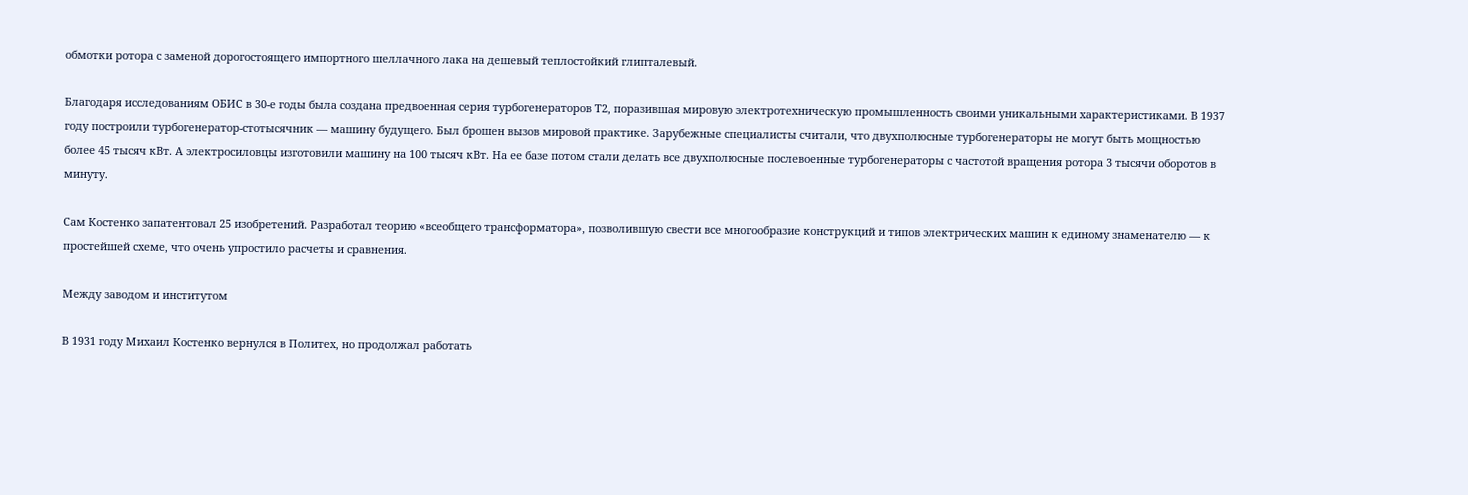обмотки ротора с заменой дорогостоящего импортного шеллачного лака на дешевый теплостойкий глипталевый.

Благодаря исследованиям ОБИС в 30‑е годы была создана предвоенная серия турбогенераторов Т2, поразившая мировую электротехническую промышленность своими уникальными характеристиками. В 1937 году построили турбогенератор-стотысячник — машину будущего. Был брошен вызов мировой практике. Зарубежные специалисты считали, что двухполюсные турбогенераторы не могут быть мощностью более 45 тысяч кВт. А электросиловцы изготовили машину на 100 тысяч кВт. На ее базе потом стали делать все двухполюсные послевоенные турбогенераторы с частотой вращения ротора 3 тысячи оборотов в минуту.

Сам Костенко запатентовал 25 изобретений. Разработал теорию «всеобщего трансформатора», позволившую свести все многообразие конструкций и типов электрических машин к единому знаменателю — к простейшей схеме, что очень упростило расчеты и сравнения.

Между заводом и институтом

В 1931 году Михаил Костенко вернулся в Политех, но продолжал работать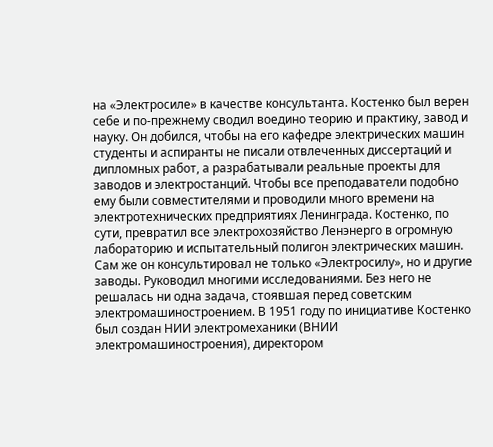на «Электросиле» в качестве консультанта. Костенко был верен себе и по‑прежнему сводил воедино теорию и практику, завод и науку. Он добился, чтобы на его кафедре электрических машин студенты и аспиранты не писали отвлеченных диссертаций и дипломных работ, а разрабатывали реальные проекты для заводов и электростанций. Чтобы все преподаватели подобно ему были совместителями и проводили много времени на электротехнических предприятиях Ленинграда. Костенко, по сути, превратил все электрохозяйство Ленэнерго в огромную лабораторию и испытательный полигон электрических машин. Сам же он консультировал не только «Электросилу», но и другие заводы. Руководил многими исследованиями. Без него не решалась ни одна задача, стоявшая перед советским электромашиностроением. В 1951 году по инициативе Костенко был создан НИИ электромеханики (ВНИИ электромашиностроения), директором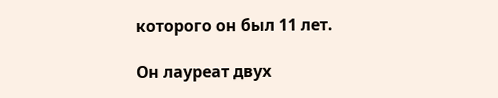которого он был 11 лет.

Он лауреат двух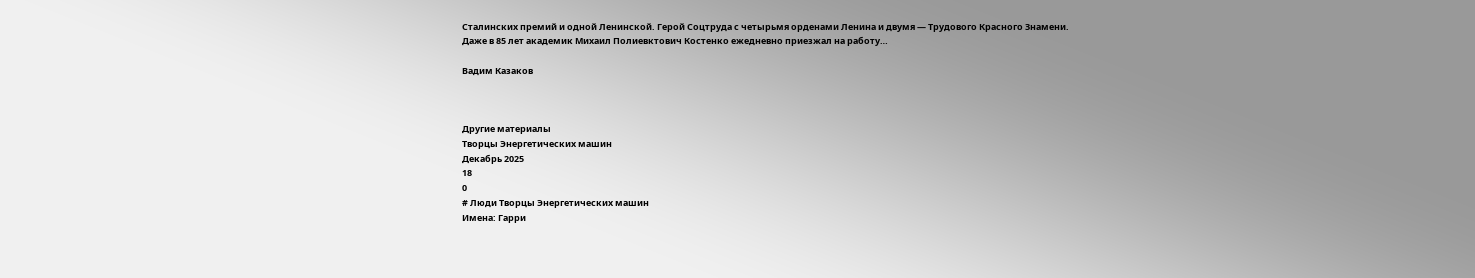Сталинских премий и одной Ленинской. Герой Соцтруда с четырьмя орденами Ленина и двумя — Трудового Красного Знамени. Даже в 85 лет академик Михаил Полиевктович Костенко ежедневно приезжал на работу…

Вадим Казаков



Другие материалы
Творцы Энергетических машин
Декабрь 2025
18
0
# Люди Творцы Энергетических машин
Имена: Гарри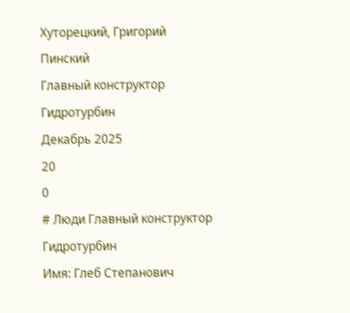Хуторецкий, Григорий Пинский
Главный конструктор Гидротурбин
Декабрь 2025
20
0
# Люди Главный конструктор Гидротурбин
Имя: Глеб Степанович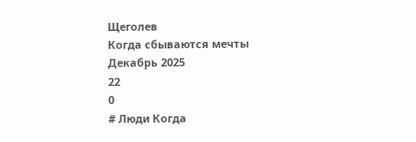Щеголев
Когда сбываются мечты
Декабрь 2025
22
0
# Люди Когда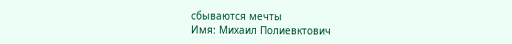сбываются мечты
Имя: Михаил Полиевктович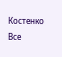Костенко
Все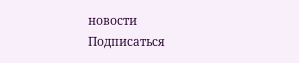новости
Подписаться